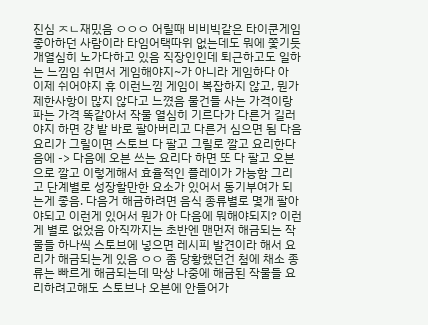진심 ㅈㄴ재밌음 ㅇㅇㅇ 어릴때 비비빅같은 타이쿤게임 좋아하던 사람이라 타임어택따위 없는데도 뭐에 쫓기듯 개열심히 노가다하고 있음 직장인인데 퇴근하고도 일하는 느낌임 쉬면서 게임해야지~가 아니라 게임하다 아 이제 쉬어야지 휴 이런느낌 게임이 복잡하지 않고, 뭔가 제한사항이 많지 않다고 느꼈음 물건들 사는 가격이랑 파는 가격 똑같아서 작물 열심히 기르다가 다른거 길러야지 하면 걍 밭 바로 팔아버리고 다른거 심으면 됨 다음 요리가 그릴이면 스토브 다 팔고 그릴로 깔고 요리한다음에 -> 다음에 오븐 쓰는 요리다 하면 또 다 팔고 오븐으로 깔고 이렇게해서 효율적인 플레이가 가능함 그리고 단계별로 성장할만한 요소가 있어서 동기부여가 되는게 좋음. 다음거 해금하려면 음식 종류별로 몇개 팔아야되고 이런게 있어서 뭔가 아 다음에 뭐해야되지? 이런게 별로 없었음 아직까지는 초반엔 맨먼저 해금되는 작물들 하나씩 스토브에 넣으면 레시피 발견이라 해서 요리가 해금되는게 있음 ㅇㅇ 좀 당황했던건 첨에 채소 종류는 빠르게 해금되는데 막상 나중에 해금된 작물들 요리하려고해도 스토브나 오븐에 안들어가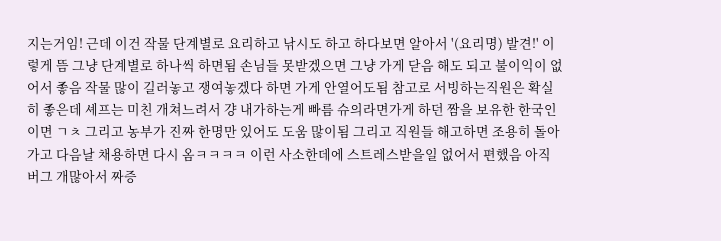지는거임! 근데 이건 작물 단계별로 요리하고 낚시도 하고 하다보면 알아서 '(요리명) 발견!' 이렇게 뜸 그냥 단계별로 하나씩 하면됨 손님들 못받겠으면 그냥 가게 닫음 해도 되고 불이익이 없어서 좋음 작물 많이 길러놓고 쟁여놓겠다 하면 가게 안열어도됨 참고로 서빙하는직원은 확실히 좋은데 셰프는 미친 개쳐느려서 걍 내가하는게 빠름 슈의라면가게 하던 짬을 보유한 한국인이면 ㄱㅊ 그리고 농부가 진짜 한명만 있어도 도움 많이됨 그리고 직원들 해고하면 조용히 돌아가고 다음날 채용하면 다시 옴ㅋㅋㅋㅋ 이런 사소한데에 스트레스받을일 없어서 편했음 아직 버그 개많아서 짜증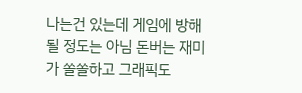나는건 있는데 게임에 방해될 정도는 아님 돈버는 재미가 쏠쏠하고 그래픽도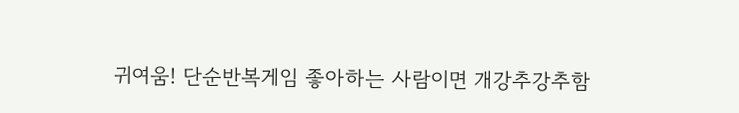귀여움! 단순반복게임 좋아하는 사람이면 개강추강추함